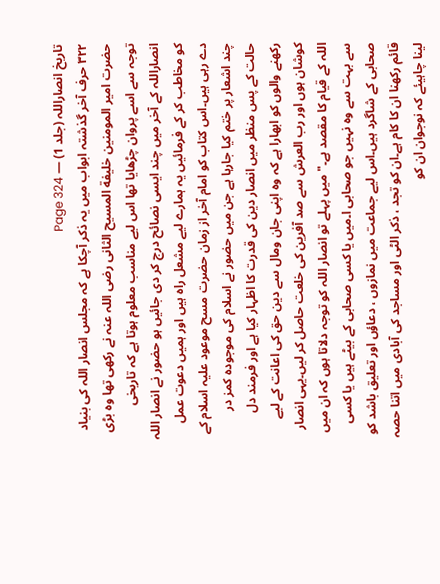تاریخ انصاراللہ (جلد 1) — Page 324
۳۲۲ حرف آخر گذشتہ ابواب میں یہ ذکر آچکا ہے کہ مجلس انصار اللہ کی بنیاد حضرت امیر المومنین خلیفة المسیح الثانی رضی اللہ عنہ نے رکھی تھا وہ بڑی توجہ سے اسے پروان چڑھایا تھا اس لیے مناسب معلوم ہوتا ہے کہ تاریخی انصاراللہ کے آخر میں چند ایسی نصائح درج کر دی جائیں ہو حضور نے انصار اللہ کو مخاطب کر کے فرمائیں یہ ہمارے لیے مشعل راہ ہیں اور ہمیں دعوت عمل دے رہی ہیں۔اس کتاب کو امام آخر از زمان حضرت مسح موعود علیہ اسلام کے چند اشعار پر ختم کیا جارہا ہے جن میں حضور نے اسلام کی موجودہ کمز در حالت کے پس منظر میں انصار دین کی قدرت کا اظہار کیا ہے اور فرمند دل رکھنے والوں کو ابھارا ہے کہ وہ اپنی جان ومال سے دین حق کی اعانت کے لیے کوشان ہوں اور رب العرش سے صد آفرین کی خلعت حاصل کر لیں۔یہی انصار اللہ کے قیام کا مقصد ہے۔" میں پہلے تو انصار اللہ کو توجہ دلاتا ہوں کہ ان میں سے بہت سے وہ نہیں جو صحابی ا۔میں یا کسی صحابی کے بیٹے ہیں یا کسی صحابی کے شاگرد ہیں۔اس لیے جماعت میں نمازوں ، دعاؤں اور تعلیق باشد کو قائم رکھنا ان کا کام ہے۔ان کو تجد ، ذکر الٹی اور مساجد کی آبادی میں اتنا حصہ لینا چاہیئے کہ نوجوان ان کو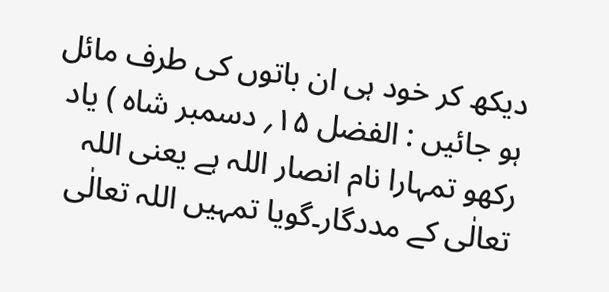دیکھ کر خود ہی ان باتوں کی طرف مائل ہو جائیں : الفضل ۱۵؍ دسمبر شاه ) یاد رکھو تمہارا نام انصار اللہ ہے یعنی اللہ تعالٰی کے مددگار۔گویا تمہیں اللہ تعالٰی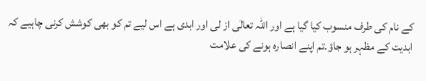کے نام کی طرف منسوب کیا گیا ہے اور اللہ تعالٰی از لی اور ابدی ہے اس لیے تم کو بھی کوشش کرنی چاہیے کہ ابدیت کے مظہر ہو جاؤ۔تم اپنے انصارہ ہونے کی علامت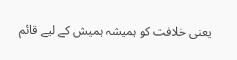یعنی خلافت کو ہمیشہ ہمیش کے لیے قائم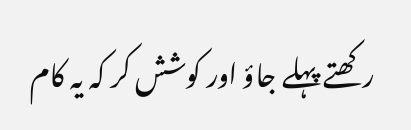رکھتے پہلے جاؤ اور کوشش کر کہ یہ کام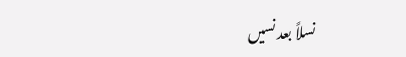نسلاً بعد نسیں